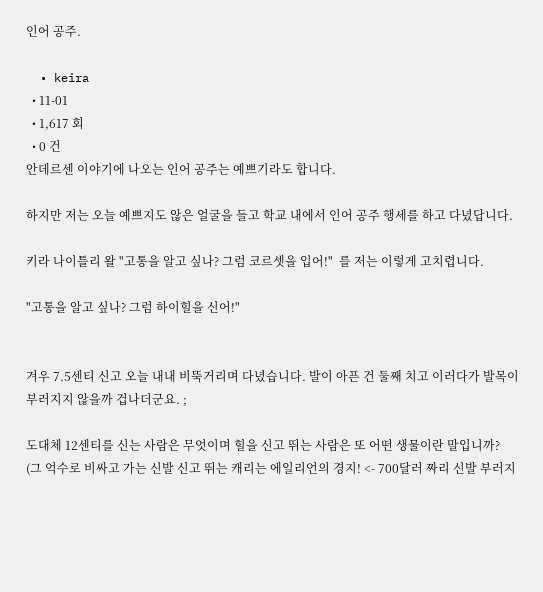인어 공주.

  • keira
  • 11-01
  • 1,617 회
  • 0 건
안데르센 이야기에 나오는 인어 공주는 예쁘기라도 합니다.

하지만 저는 오늘 예쁘지도 않은 얼굴을 들고 학교 내에서 인어 공주 행세를 하고 다녔답니다.

키라 나이틀리 왈 "고통을 알고 싶나? 그럼 코르셋을 입어!"  를 저는 이렇게 고치렵니다.

"고통을 알고 싶나? 그럼 하이힐을 신어!"


겨우 7.5센티 신고 오늘 내내 비뚝거리며 다녔습니다. 발이 아픈 건 둘째 치고 이러다가 발목이 부러지지 않을까 겁나더군요. ;

도대체 12센티를 신는 사람은 무엇이며 힐을 신고 뛰는 사람은 또 어떤 생물이란 말입니까?
(그 억수로 비싸고 가는 신발 신고 뛰는 캐리는 에일리언의 경지! <- 700달러 짜리 신발 부러지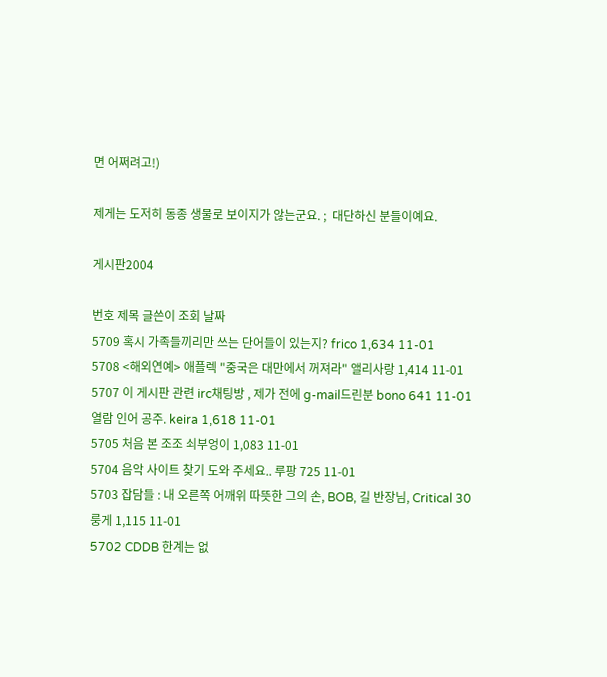면 어쩌려고!)

제게는 도저히 동종 생물로 보이지가 않는군요. ;  대단하신 분들이예요.

게시판2004

번호 제목 글쓴이 조회 날짜
5709 혹시 가족들끼리만 쓰는 단어들이 있는지? frico 1,634 11-01
5708 <해외연예> 애플렉 "중국은 대만에서 꺼져라" 앨리사랑 1,414 11-01
5707 이 게시판 관련 irc채팅방 , 제가 전에 g-mail드린분 bono 641 11-01
열람 인어 공주. keira 1,618 11-01
5705 처음 본 조조 쇠부엉이 1,083 11-01
5704 음악 사이트 찾기 도와 주세요.. 루팡 725 11-01
5703 잡담들 : 내 오른쪽 어깨위 따뜻한 그의 손, BOB, 길 반장님, Critical 30 룽게 1,115 11-01
5702 CDDB 한계는 없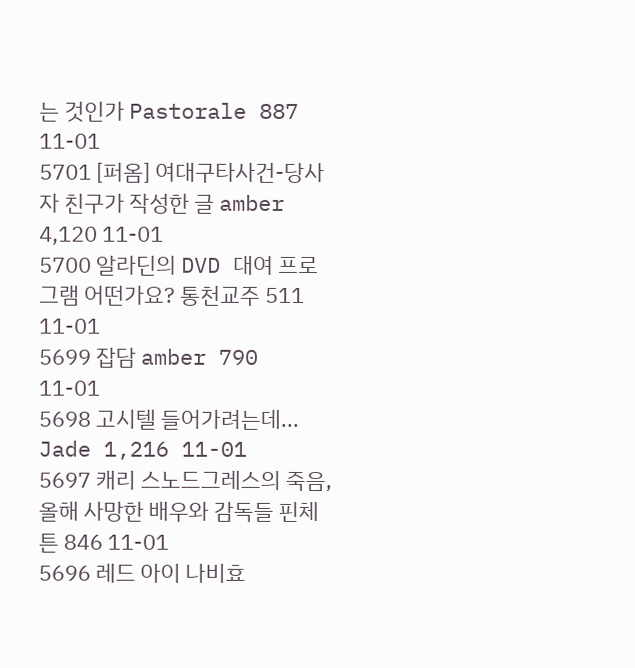는 것인가 Pastorale 887 11-01
5701 [퍼옴] 여대구타사건-당사자 친구가 작성한 글 amber 4,120 11-01
5700 알라딘의 DVD 대여 프로그램 어떤가요? 통천교주 511 11-01
5699 잡담 amber 790 11-01
5698 고시텔 들어가려는데... Jade 1,216 11-01
5697 캐리 스노드그레스의 죽음, 올해 사망한 배우와 감독들 핀체튼 846 11-01
5696 레드 아이 나비효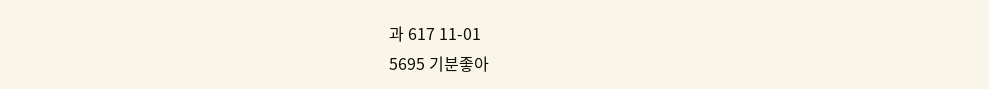과 617 11-01
5695 기분좋아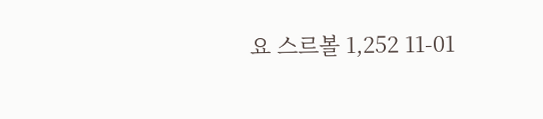요 스르볼 1,252 11-01